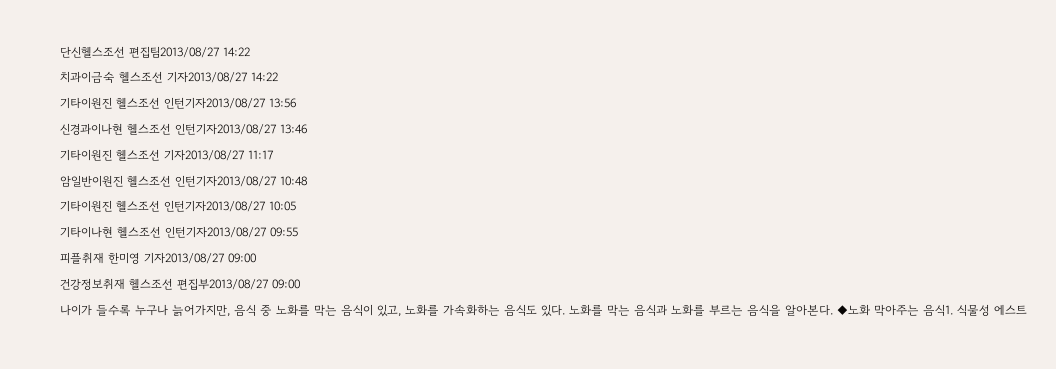단신헬스조선 편집팀2013/08/27 14:22
치과이금숙 헬스조선 기자2013/08/27 14:22
기타이원진 헬스조선 인턴기자2013/08/27 13:56
신경과이나현 헬스조선 인턴기자2013/08/27 13:46
기타이원진 헬스조선 기자2013/08/27 11:17
암일반이원진 헬스조선 인턴기자2013/08/27 10:48
기타이원진 헬스조선 인턴기자2013/08/27 10:05
기타이나현 헬스조선 인턴기자2013/08/27 09:55
피플취재 한미영 기자2013/08/27 09:00
건강정보취재 헬스조선 편집부2013/08/27 09:00
나이가 들수록 누구나 늙어가지만, 음식 중 노화를 막는 음식이 있고, 노화를 가속화하는 음식도 있다. 노화를 막는 음식과 노화를 부르는 음식을 알아본다. ◆노화 막아주는 음식1. 식물성 에스트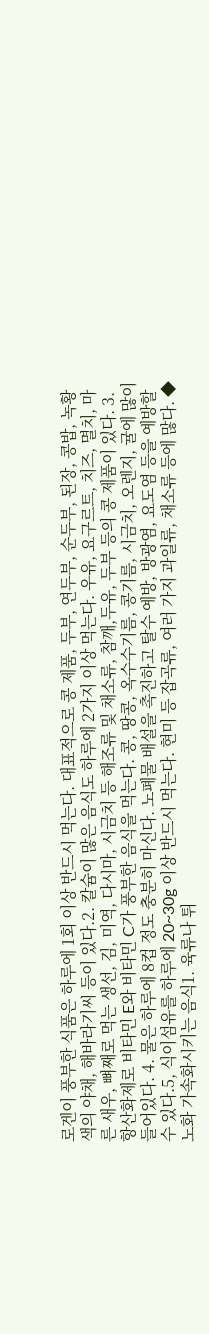로겐이 풍부한 식품은 하루에 1회 이상 반드시 먹는다. 대표적으로 콩 제품, 두부, 연두부, 순두부, 된장, 콩밥, 녹황색의 야채, 해바라기씨 등이 있다.2. 칼슘이 많은 음식도 하루에 2가지 이상 먹는다. 우유, 요구르트, 치즈, 멸치, 마른 새우, 뼈째로 먹는 생선, 김, 미역, 다시마, 시금치 등 해조류 및 채소류, 참깨,두유, 두부 등의 콩 제품이 있다. 3. 항산화제로 비타민 E와 비타민 C가 풍부한 음식을 먹는다. 콩, 땅콩, 옥수수기름, 콩기름, 시금치, 오렌지, 귤에 많이 들어있다. 4. 물은 하루에 8컵 정도 충분히 마신다. 노폐물 배설을 촉진하고 탈수 예방, 방광염, 요도염 등을 예방할 수 있다.5, 식이섬유를 하루에 20~30g 이상 반드시 먹는다. 현미 등 잡곡류, 여러 가지 과일류, 채소류 등에 많다. ◆노화 가속화시키는 음식1. 육류나 튀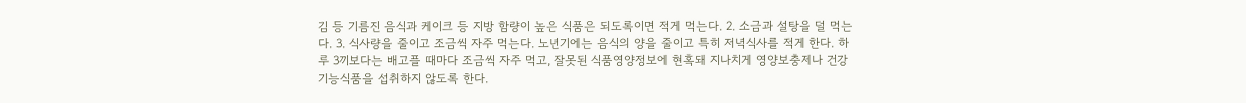김 등 기름진 음식과 케이크 등 지방 함량이 높은 식품은 되도록이면 적게 먹는다. 2. 소금과 설탕을 덜 먹는다. 3. 식사량을 줄이고 조금씩 자주 먹는다. 노년기에는 음식의 양을 줄이고 특히 저녁식사를 적게 한다. 하루 3끼보다는 배고플 때마다 조금씩 자주 먹고, 잘못된 식품영양정보에 현혹돼 지나치게 영양보충제나 건강기능식품을 섭취하지 않도록 한다.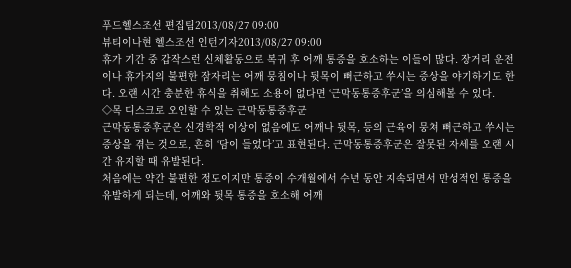푸드헬스조선 편집팀2013/08/27 09:00
뷰티이나현 헬스조선 인턴기자2013/08/27 09:00
휴가 기간 중 갑작스런 신체활동으로 복귀 후 어깨 통증을 호소하는 이들이 많다. 장거리 운전이나 휴가지의 불편한 잠자리는 어깨 뭉침이나 뒷목이 뻐근하고 쑤시는 증상을 야기하기도 한다. 오랜 시간 충분한 휴식을 취해도 소용이 없다면 ‘근막동통증후군’을 의심해볼 수 있다.
◇목 디스크로 오인할 수 있는 근막동통증후군
근막동통증후군은 신경학적 이상이 없음에도 어깨나 뒷목, 등의 근육이 뭉쳐 뻐근하고 쑤시는 증상을 겪는 것으로, 흔히 ‘담이 들었다’고 표현된다. 근막동통증후군은 잘못된 자세를 오랜 시간 유지할 때 유발된다.
처음에는 약간 불편한 정도이지만 통증이 수개월에서 수년 동안 지속되면서 만성적인 통증을 유발하게 되는데, 어깨와 뒷목 통증을 호소해 어깨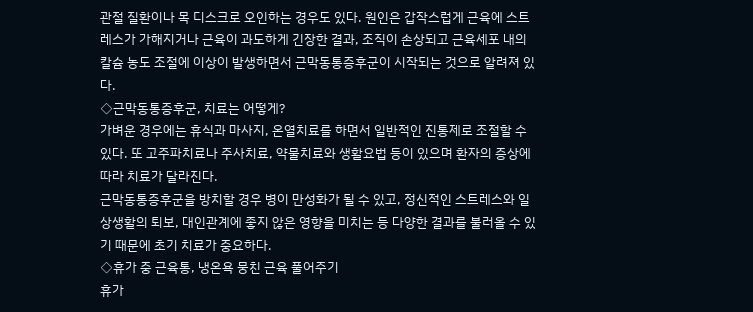관절 질환이나 목 디스크로 오인하는 경우도 있다. 원인은 갑작스럽게 근육에 스트레스가 가해지거나 근육이 과도하게 긴장한 결과, 조직이 손상되고 근육세포 내의 칼슘 농도 조절에 이상이 발생하면서 근막동통증후군이 시작되는 것으로 알려져 있다.
◇근막동통증후군, 치료는 어떻게?
가벼운 경우에는 휴식과 마사지, 온열치료를 하면서 일반적인 진통제로 조절할 수 있다. 또 고주파치료나 주사치료, 약물치료와 생활요법 등이 있으며 환자의 증상에 따라 치료가 달라진다.
근막동통증후군을 방치할 경우 병이 만성화가 될 수 있고, 정신적인 스트레스와 일상생활의 퇴보, 대인관계에 좋지 않은 영향을 미치는 등 다양한 결과를 불러올 수 있기 때문에 초기 치료가 중요하다.
◇휴가 중 근육통, 냉온욕 뭉친 근육 풀어주기
휴가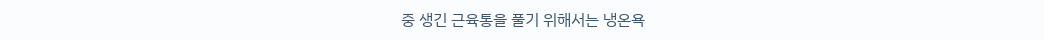중 생긴 근육통을 풀기 위해서는 냉온욕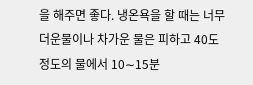을 해주면 좋다. 냉온욕을 할 때는 너무 더운물이나 차가운 물은 피하고 40도 정도의 물에서 10∼15분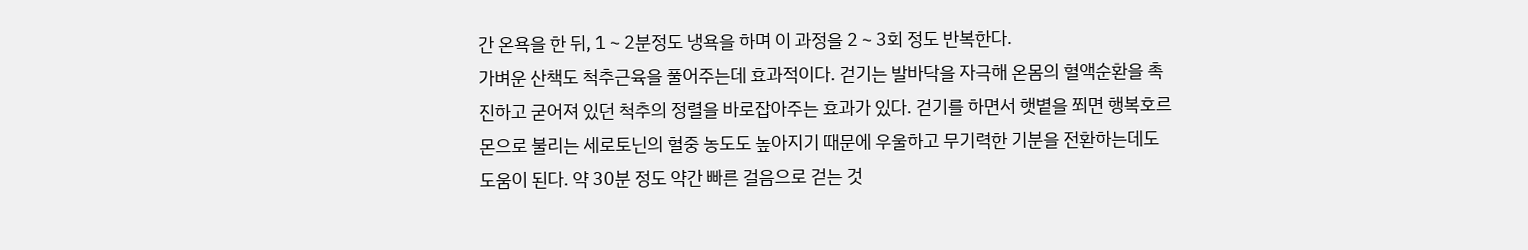간 온욕을 한 뒤, 1∼2분정도 냉욕을 하며 이 과정을 2∼3회 정도 반복한다.
가벼운 산책도 척추근육을 풀어주는데 효과적이다. 걷기는 발바닥을 자극해 온몸의 혈액순환을 촉진하고 굳어져 있던 척추의 정렬을 바로잡아주는 효과가 있다. 걷기를 하면서 햇볕을 쬐면 행복호르몬으로 불리는 세로토닌의 혈중 농도도 높아지기 때문에 우울하고 무기력한 기분을 전환하는데도 도움이 된다. 약 30분 정도 약간 빠른 걸음으로 걷는 것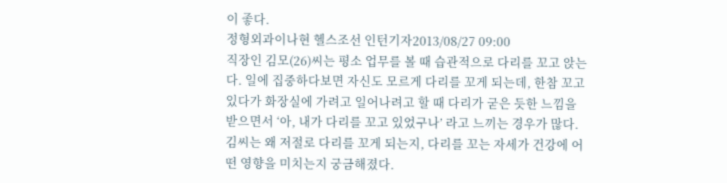이 좋다.
정형외과이나현 헬스조선 인턴기자2013/08/27 09:00
직장인 김모(26)씨는 평소 업무를 볼 때 습관적으로 다리를 꼬고 앉는다. 일에 집중하다보면 자신도 모르게 다리를 꼬게 되는데, 한참 꼬고 있다가 화장실에 가려고 일어나려고 할 때 다리가 굳은 듯한 느낌을 받으면서 ‘아, 내가 다리를 꼬고 있었구나’ 라고 느끼는 경우가 많다. 김씨는 왜 저절로 다리를 꼬게 되는지, 다리를 꼬는 자세가 건강에 어떤 영향을 미치는지 궁금해졌다.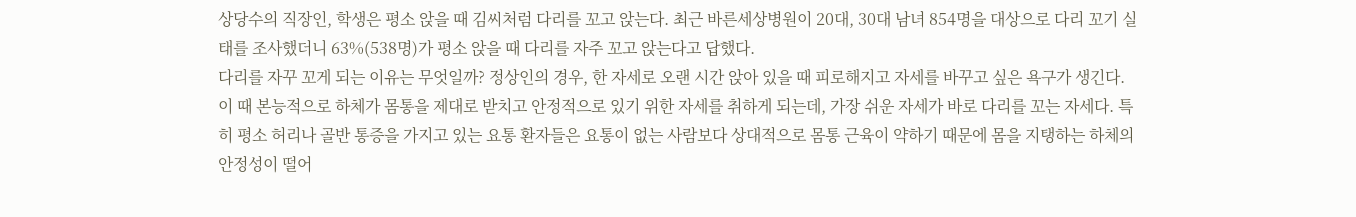상당수의 직장인, 학생은 평소 앉을 때 김씨처럼 다리를 꼬고 앉는다. 최근 바른세상병원이 20대, 30대 남녀 854명을 대상으로 다리 꼬기 실태를 조사했더니 63%(538명)가 평소 앉을 때 다리를 자주 꼬고 앉는다고 답했다.
다리를 자꾸 꼬게 되는 이유는 무엇일까? 정상인의 경우, 한 자세로 오랜 시간 앉아 있을 때 피로해지고 자세를 바꾸고 싶은 욕구가 생긴다. 이 때 본능적으로 하체가 몸통을 제대로 받치고 안정적으로 있기 위한 자세를 취하게 되는데, 가장 쉬운 자세가 바로 다리를 꼬는 자세다. 특히 평소 허리나 골반 통증을 가지고 있는 요통 환자들은 요통이 없는 사람보다 상대적으로 몸통 근육이 약하기 때문에 몸을 지탱하는 하체의 안정성이 떨어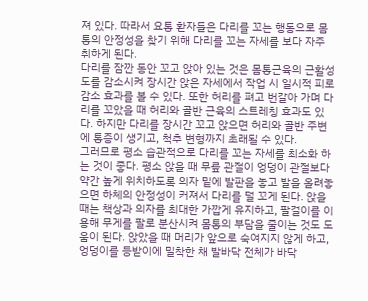져 있다. 따라서 요통 환자들은 다리를 꼬는 행동으로 몸통의 안정성을 찾기 위해 다리를 꼬는 자세를 보다 자주 취하게 된다.
다리를 잠깐 동안 꼬고 앉아 있는 것은 몸통근육의 근활성도를 감소시켜 장시간 앉은 자세에서 작업 시 일시적 피로 감소 효과를 볼 수 있다. 또한 허리를 펴고 번갈아 가며 다리를 꼬았을 때 허리와 골반 근육의 스트레칭 효과도 있다. 하지만 다리를 장시간 꼬고 앉으면 허리와 골반 주변에 통증이 생기고, 척추 변형까지 초래될 수 있다.
그러므로 평소 습관적으로 다리를 꼬는 자세를 최소화 하는 것이 좋다. 평소 앉을 때 무릎 관절이 엉덩이 관절보다 약간 높게 위치하도록 의자 밑에 발판을 놓고 발을 올려놓으면 하체의 안정성이 커져서 다리를 덜 꼬게 된다. 앉을 때는 책상과 의자를 최대한 가깝게 유지하고, 팔걸이를 이용해 무게를 팔로 분산시켜 몸통의 부담을 줄이는 것도 도움이 된다. 앉았을 때 머리가 앞으로 숙여지지 않게 하고, 엉덩이를 등받이에 밀착한 채 발바닥 전체가 바닥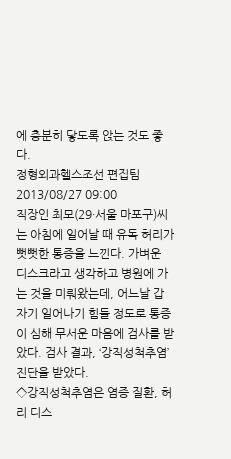에 충분히 닿도록 앉는 것도 좋다.
정형외과헬스조선 편집팀2013/08/27 09:00
직장인 최모(29·서울 마포구)씨는 아침에 일어날 때 유독 허리가 뻣뻣한 통증을 느낀다. 가벼운 디스크라고 생각하고 병원에 가는 것을 미뤄왔는데, 어느날 갑자기 일어나기 힘들 정도로 통증이 심해 무서운 마음에 검사를 받았다. 검사 결과, ‘강직성척추염’ 진단을 받았다.
◇강직성척추염은 염증 질환, 허리 디스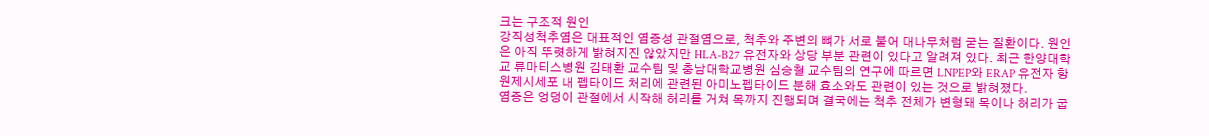크는 구조적 원인
강직성척추염은 대표적인 염증성 관절염으로, 척추와 주변의 뼈가 서로 붙어 대나무처럼 굳는 질환이다. 원인은 아직 뚜렷하게 밝혀지진 않았지만 HLA-B27 유전자와 상당 부분 관련이 있다고 알려져 있다. 최근 한양대학교 류마티스병원 김태환 교수팀 및 충남대학교병원 심승철 교수팀의 연구에 따르면 LNPEP와 ERAP 유전자 항원제시세포 내 펩타이드 처리에 관련된 아미노펩타이드 분해 효소와도 관련이 있는 것으로 밝혀졌다.
염증은 엉덩이 관절에서 시작해 허리를 거쳐 목까지 진행되며 결국에는 척추 전체가 변형돼 목이나 허리가 굽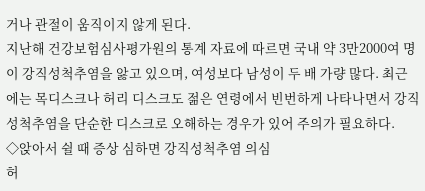거나 관절이 움직이지 않게 된다.
지난해 건강보험심사평가원의 통계 자료에 따르면 국내 약 3만2000여 명이 강직성척추염을 앓고 있으며, 여성보다 남성이 두 배 가량 많다. 최근에는 목디스크나 허리 디스크도 젊은 연령에서 빈번하게 나타나면서 강직성척추염을 단순한 디스크로 오해하는 경우가 있어 주의가 필요하다.
◇앉아서 쉴 때 증상 심하면 강직성척추염 의심
허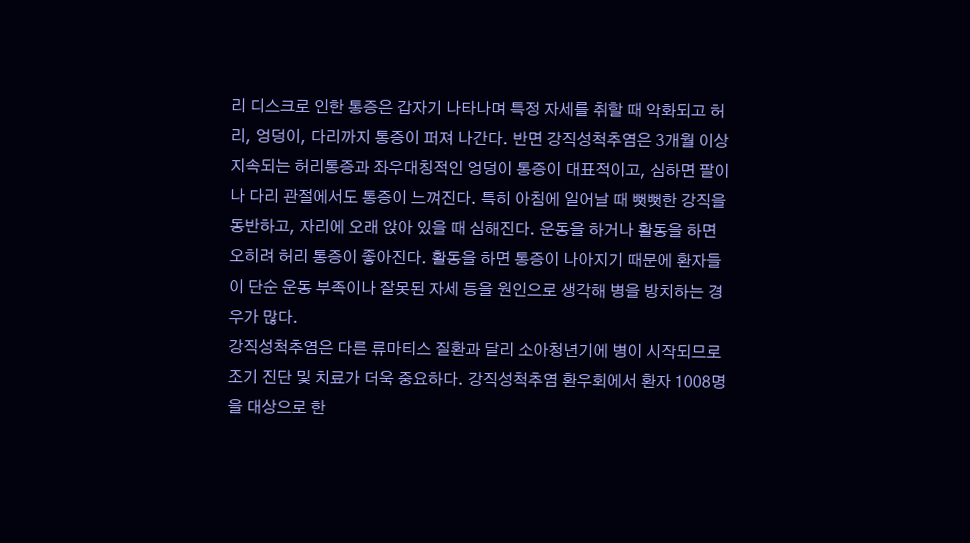리 디스크로 인한 통증은 갑자기 나타나며 특정 자세를 취할 때 악화되고 허리, 엉덩이, 다리까지 통증이 퍼져 나간다. 반면 강직성척추염은 3개월 이상 지속되는 허리통증과 좌우대칭적인 엉덩이 통증이 대표적이고, 심하면 팔이나 다리 관절에서도 통증이 느껴진다. 특히 아침에 일어날 때 뻣뻣한 강직을 동반하고, 자리에 오래 앉아 있을 때 심해진다. 운동을 하거나 활동을 하면 오히려 허리 통증이 좋아진다. 활동을 하면 통증이 나아지기 때문에 환자들이 단순 운동 부족이나 잘못된 자세 등을 원인으로 생각해 병을 방치하는 경우가 많다.
강직성척추염은 다른 류마티스 질환과 달리 소아청년기에 병이 시작되므로 조기 진단 및 치료가 더욱 중요하다. 강직성척추염 환우회에서 환자 1008명을 대상으로 한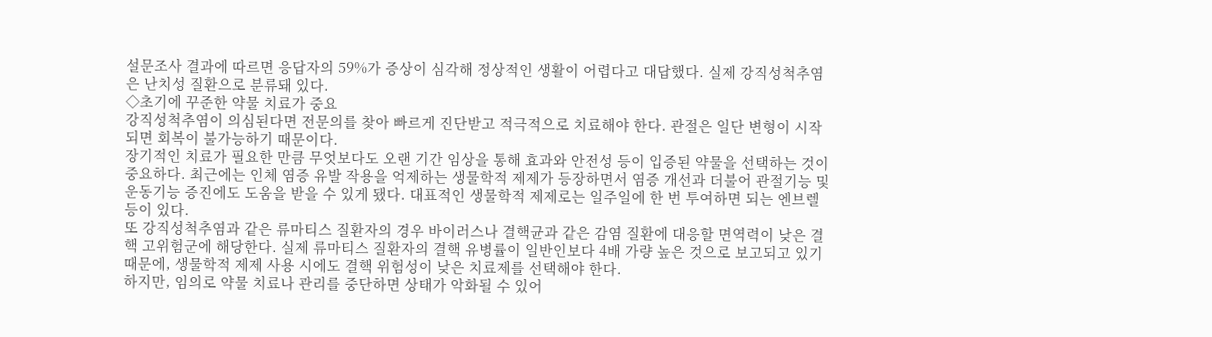설문조사 결과에 따르면 응답자의 59%가 증상이 심각해 정상적인 생활이 어렵다고 대답했다. 실제 강직성척추염은 난치성 질환으로 분류돼 있다.
◇초기에 꾸준한 약물 치료가 중요
강직성척추염이 의심된다면 전문의를 찾아 빠르게 진단받고 적극적으로 치료해야 한다. 관절은 일단 변형이 시작되면 회복이 불가능하기 때문이다.
장기적인 치료가 필요한 만큼 무엇보다도 오랜 기간 임상을 통해 효과와 안전성 등이 입증된 약물을 선택하는 것이 중요하다. 최근에는 인체 염증 유발 작용을 억제하는 생물학적 제제가 등장하면서 염증 개선과 더불어 관절기능 및 운동기능 증진에도 도움을 받을 수 있게 됐다. 대표적인 생물학적 제제로는 일주일에 한 번 투여하면 되는 엔브렐 등이 있다.
또 강직성척추염과 같은 류마티스 질환자의 경우 바이러스나 결핵균과 같은 감염 질환에 대응할 면역력이 낮은 결핵 고위험군에 해당한다. 실제 류마티스 질환자의 결핵 유병률이 일반인보다 4배 가량 높은 것으로 보고되고 있기 때문에, 생물학적 제제 사용 시에도 결핵 위험성이 낮은 치료제를 선택해야 한다.
하지만, 임의로 약물 치료나 관리를 중단하면 상태가 악화될 수 있어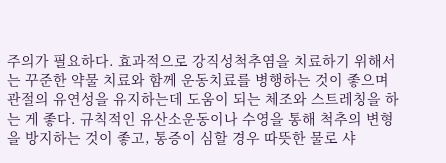주의가 필요하다. 효과적으로 강직성척추염을 치료하기 위해서는 꾸준한 약물 치료와 함께 운동치료를 병행하는 것이 좋으며 관절의 유연성을 유지하는데 도움이 되는 체조와 스트레칭을 하는 게 좋다. 규칙적인 유산소운동이나 수영을 통해 척추의 변형을 방지하는 것이 좋고, 통증이 심할 경우 따뜻한 물로 샤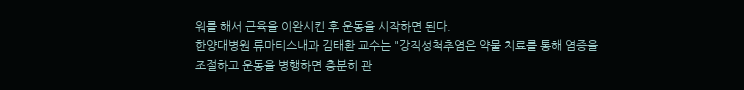워를 해서 근육을 이완시킨 후 운동을 시작하면 된다.
한양대병원 류마티스내과 김태환 교수는 "강직성척추염은 약물 치료를 통해 염증을 조절하고 운동을 병행하면 충분히 관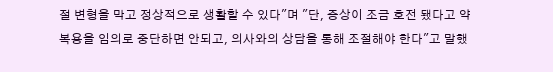절 변형을 막고 정상적으로 생활할 수 있다"며 "단, 증상이 조금 호전 됐다고 약 복용을 임의로 중단하면 안되고, 의사와의 상담을 통해 조절해야 한다"고 말했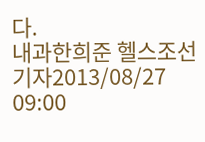다.
내과한희준 헬스조선 기자2013/08/27 09:00